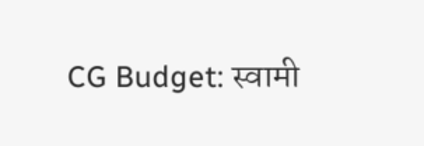CG Budget: स्वामी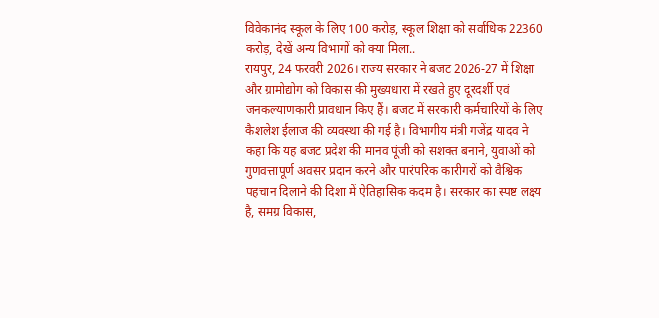विवेकानंद स्कूल के लिए 100 करोड़, स्कूल शिक्षा को सर्वाधिक 22360 करोड़, देखें अन्य विभागों को क्या मिला..
रायपुर, 24 फरवरी 2026। राज्य सरकार ने बजट 2026-27 में शिक्षा और ग्रामोद्योग को विकास की मुख्यधारा में रखते हुए दूरदर्शी एवं जनकल्याणकारी प्रावधान किए हैं। बजट में सरकारी कर्मचारियों के लिए कैशलेश ईलाज की व्यवस्था की गई है। विभागीय मंत्री गजेंद्र यादव ने कहा कि यह बजट प्रदेश की मानव पूंजी को सशक्त बनाने, युवाओं को गुणवत्तापूर्ण अवसर प्रदान करने और पारंपरिक कारीगरों को वैश्विक पहचान दिलाने की दिशा में ऐतिहासिक कदम है। सरकार का स्पष्ट लक्ष्य है, समग्र विकास,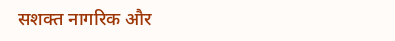सशक्त नागरिक और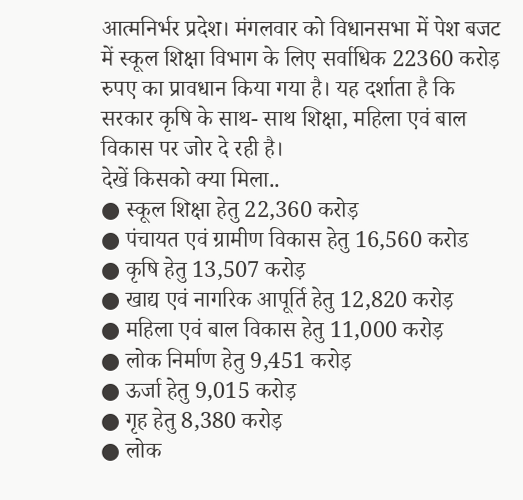आत्मनिर्भर प्रदेश। मंगलवार को विधानसभा में पेश बजट में स्कूल शिक्षा विभाग के लिए सर्वाधिक 22360 करोड़ रुपए का प्रावधान किया गया है। यह दर्शाता है कि सरकार कृषि के साथ- साथ शिक्षा, महिला एवं बाल विकास पर जोर दे रही है।
देखें किसको क्या मिला..
● स्कूल शिक्षा हेतु 22,360 करोड़
● पंचायत एवं ग्रामीण विकास हेतु 16,560 करोड
● कृषि हेतु 13,507 करोड़
● खाद्य एवं नागरिक आपूर्ति हेतु 12,820 करोड़
● महिला एवं बाल विकास हेतु 11,000 करोड़
● लोक निर्माण हेतु 9,451 करोड़
● ऊर्जा हेतु 9,015 करोड़
● गृह हेतु 8,380 करोड़
● लोक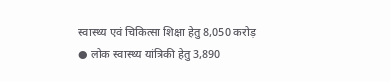स्वास्थ्य एवं चिकित्सा शिक्षा हेतु 8,050 करोड़
● लोक स्वास्थ्य यांत्रिकी हेतु 3,890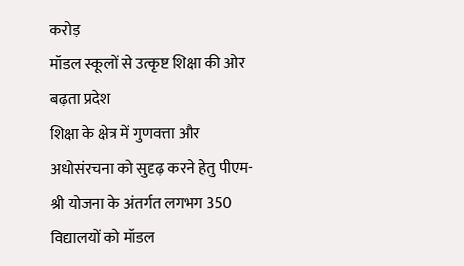करोड़
मॉडल स्कूलों से उत्कृष्ट शिक्षा की ओर बढ़ता प्रदेश
शिक्षा के क्षेत्र में गुणवत्ता और अधोसंरचना को सुदृढ़ करने हेतु पीएम-श्री योजना के अंतर्गत लगभग 350 विद्यालयों को मॉडल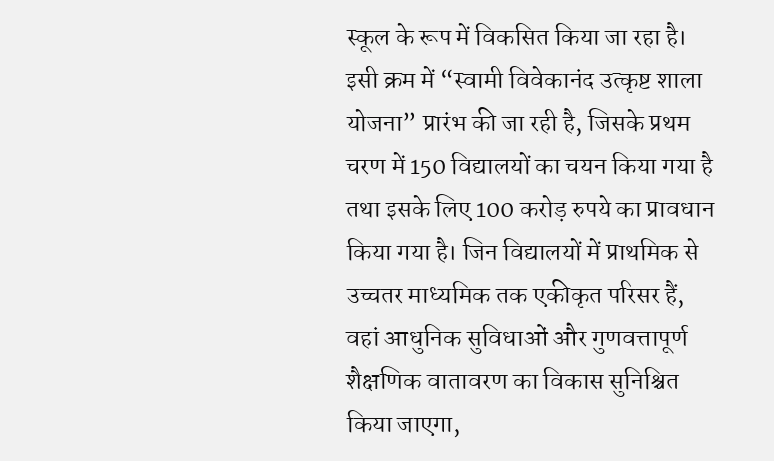स्कूल के रूप में विकसित किया जा रहा है। इसी क्रम में “स्वामी विवेकानंद उत्कृष्ट शाला योजना” प्रारंभ की जा रही है, जिसके प्रथम चरण में 150 विद्यालयों का चयन किया गया है तथा इसके लिए 100 करोड़ रुपये का प्रावधान किया गया है। जिन विद्यालयों में प्राथमिक से उच्चतर माध्यमिक तक एकीकृत परिसर हैं, वहां आधुनिक सुविधाओं और गुणवत्तापूर्ण शैक्षणिक वातावरण का विकास सुनिश्चित किया जाएगा,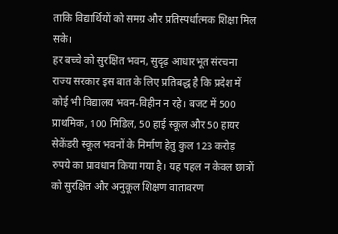ताकि विद्यार्थियों को समग्र और प्रतिस्पर्धात्मक शिक्षा मिल सके।
हर बच्चे को सुरक्षित भवन, सुदृढ़ आधारभूत संरचना
राज्य सरकार इस बात के लिए प्रतिबद्ध है कि प्रदेश में कोई भी विद्यालय भवन-विहीन न रहे। बजट में 500 प्राथमिक, 100 मिडिल, 50 हाई स्कूल और 50 हायर सेकेंडरी स्कूल भवनों के निर्माण हेतु कुल 123 करोड़ रुपये का प्रावधान किया गया है। यह पहल न केवल छात्रों को सुरक्षित और अनुकूल शिक्षण वातावरण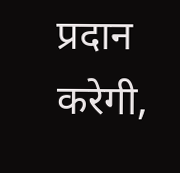प्रदान करेगी,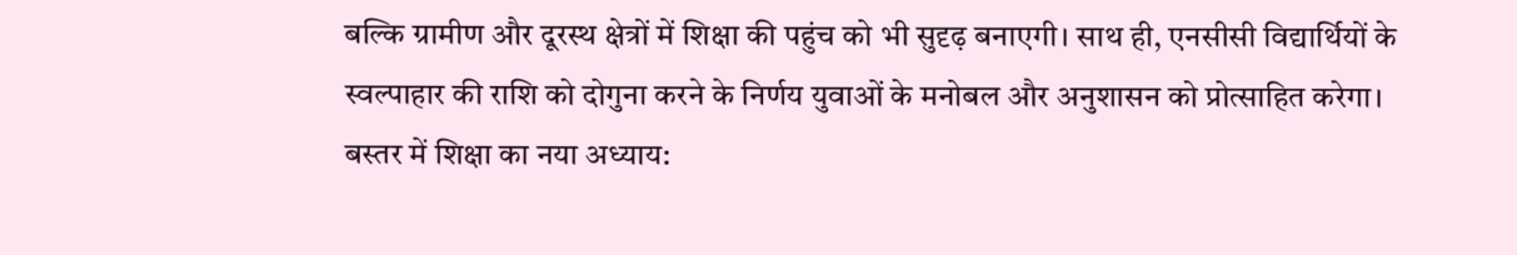बल्कि ग्रामीण और दूरस्थ क्षेत्रों में शिक्षा की पहुंच को भी सुदृढ़ बनाएगी। साथ ही, एनसीसी विद्यार्थियों के स्वल्पाहार की राशि को दोगुना करने के निर्णय युवाओं के मनोबल और अनुशासन को प्रोत्साहित करेगा।
बस्तर में शिक्षा का नया अध्याय: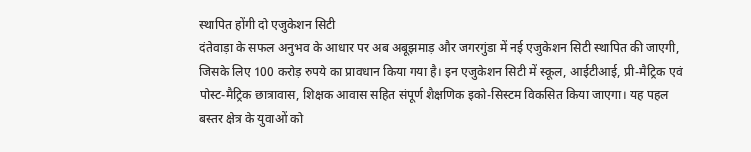स्थापित होंगी दो एजुकेशन सिटी
दंतेवाड़ा के सफल अनुभव के आधार पर अब अबूझमाड़ और जगरगुंडा में नई एजुकेशन सिटी स्थापित की जाएगी, जिसके लिए 100 करोड़ रुपये का प्रावधान किया गया है। इन एजुकेशन सिटी में स्कूल, आईटीआई, प्री-मैट्रिक एवं पोस्ट-मैट्रिक छात्रावास, शिक्षक आवास सहित संपूर्ण शैक्षणिक इको-सिस्टम विकसित किया जाएगा। यह पहल बस्तर क्षेत्र के युवाओं को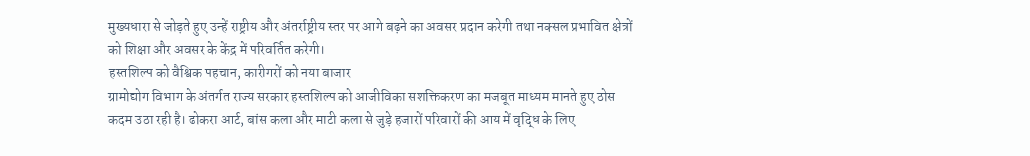मुख्यधारा से जोड़ते हुए उन्हें राष्ट्रीय और अंतर्राष्ट्रीय स्तर पर आगे बढ़ने का अवसर प्रदान करेगी तथा नक्सल प्रभावित क्षेत्रों को शिक्षा और अवसर के केंद्र में परिवर्तित करेगी।
हस्तशिल्प को वैश्विक पहचान, कारीगरों को नया बाजार
ग्रामोद्योग विभाग के अंतर्गत राज्य सरकार हस्तशिल्प को आजीविका सशक्तिकरण का मजबूत माध्यम मानते हुए ठोस कदम उठा रही है। ढोकरा आर्ट, बांस कला और माटी कला से जुड़े हजारों परिवारों की आय में वृद्धि के लिए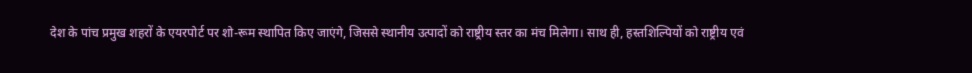देश के पांच प्रमुख शहरों के एयरपोर्ट पर शो-रूम स्थापित किए जाएंगे, जिससे स्थानीय उत्पादों को राष्ट्रीय स्तर का मंच मिलेगा। साथ ही, हस्तशिल्पियों को राष्ट्रीय एवं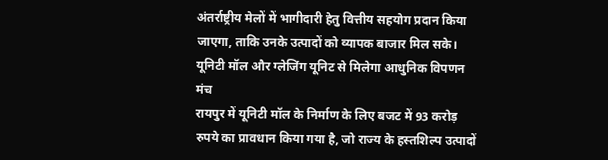अंतर्राष्ट्रीय मेलों में भागीदारी हेतु वित्तीय सहयोग प्रदान किया जाएगा, ताकि उनके उत्पादों को व्यापक बाजार मिल सके।
यूनिटी मॉल और ग्लेजिंग यूनिट से मिलेगा आधुनिक विपणन मंच
रायपुर में यूनिटी मॉल के निर्माण के लिए बजट में 93 करोड़ रुपये का प्रावधान किया गया है, जो राज्य के हस्तशिल्प उत्पादों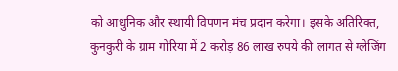को आधुनिक और स्थायी विपणन मंच प्रदान करेगा। इसके अतिरिक्त, कुनकुरी के ग्राम गोरिया में 2 करोड़ 86 लाख रुपये की लागत से ग्लेजिंग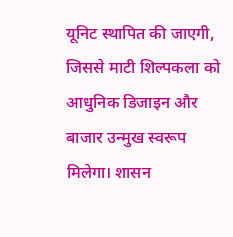यूनिट स्थापित की जाएगी, जिससे माटी शिल्पकला को आधुनिक डिजाइन और बाजार उन्मुख स्वरूप मिलेगा। शासन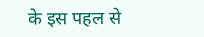के इस पहल से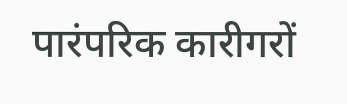पारंपरिक कारीगरों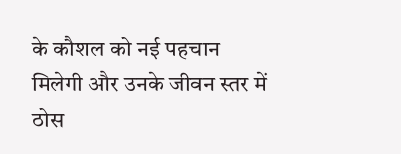के कौशल को नई पहचान मिलेगी और उनके जीवन स्तर में ठोस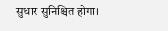सुधार सुनिश्चित होगा।